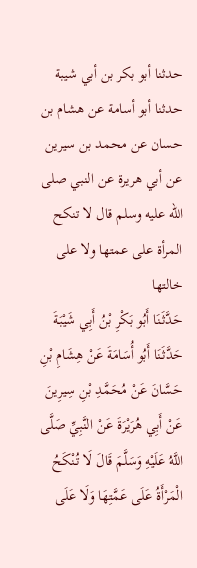حدثنا أبو بكر بن أبي شيبة حدثنا أبو أسامة عن هشام بن حسان عن محمد بن سيرين عن أبي هريرة عن النبي صلى الله عليه وسلم قال لا تنكح المرأة على عمتها ولا على خالتها
حَدَّثَنَا أَبُو بَكْرِ بْنُ أَبِي شَيْبَةَ حَدَّثَنَا أَبُو أُسَامَةَ عَنْ هِشَامِ بْنِ حَسَّانَ عَنْ مُحَمَّدِ بْنِ سِيرِينَ عَنْ أَبِي هُرَيْرَةَ عَنْ النَّبِيِّ صَلَّى اللَّهُ عَلَيْهِ وَسَلَّمَ قَالَ لَا تُنْكَحُ الْمَرْأَةُ عَلَى عَمَّتِهَا وَلَا عَلَى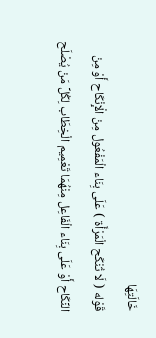خَالَتِهَا
قَوْله ( لَا تُنْكَح الْمَرْأَة ) عَلَى بِنَاء الْمَفْعُول مِنْ الْإِنْكَاح أَوْ مِنْ النِّكَاح أَوْ عَلَى بِنَاء الْفَاعِل مِنْهُمَا تَعْمِيم الْخِطَاب لِكُلِّ مَنْ يُصْلَح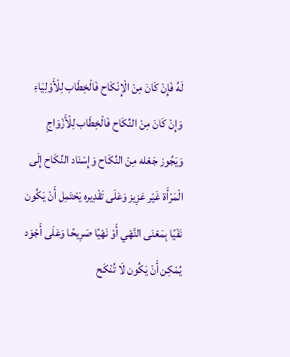لَهُ فَإِنْ كَانَ مِنْ الْإِنْكَاح فَالْخِطَاب لِلْأَوْلِيَاءِ وَإِنْ كَانَ مِنْ النِّكَاح فَالْخِطَاب لِلْأَزْوَاجِ وَيَجُوز جَعْله مِنْ النِّكَاح وَإِسْنَاد النِّكَاح إِلَى الْمَرْأَة غَيْر عَزِيز وَعَلَى تَقْدِيره يَحْتَمِل أَنْ يَكُون نَفْيًا بِمَعْنَى النَّهْي أَوْ نَهْيًا صَرِيحًا وَعَلَى أَجْوَد يُمْكِن أَنْ يَكُون لَا تُنْكَح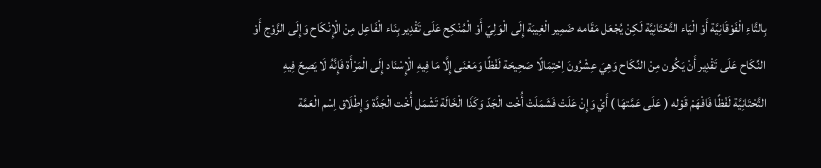بِالتَّاءِ الْفَوْقَانِيَّة أَوْ الْيَاء التَّحْتَانِيَّة لَكِنْ يُجْعَل مَقَامه ضَمِير الْغِيبَة إِلَى الْوَلِيّ أَوْ الْمُنْكِح عَلَى تَقْدِير بِنَاء الْفَاعِل مِنْ الْإِنْكَاح وَإِلَى الزَّوْج أَوْ النِّكَاح عَلَى تَقْدِير أَنْ يَكُون مِنْ النِّكَاح وَهِيَ عِشْرُونَ اِحْتِمَالًا صَحِيحَة لَفْظًا وَمَعْنَى إِلَّا مَا فِيهِ الْإِسْنَاد إِلَى الْمَرْأَة فَإِنَّهُ لَا يَصِحّ فِيهِ التَّحْتَانِيَّة لَفْظًا فَافْهَمْ قَوْله ( عَلَى عَمَّتهَا ) أَيْ وَإِنْ عَلَتْ فَشَمَلَتْ أُخْت الْجَدّ وَكَذَا الْخَالَة تَشْمَل أُخْت الْجَدَّة وَإِطْلَاق اِسْم الْعَمَّة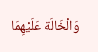وَالْخَالَة عَلَيْهِمَا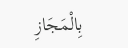بِالْمَجَازِ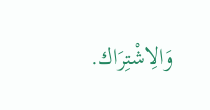وَالِاشْتِرَاك.